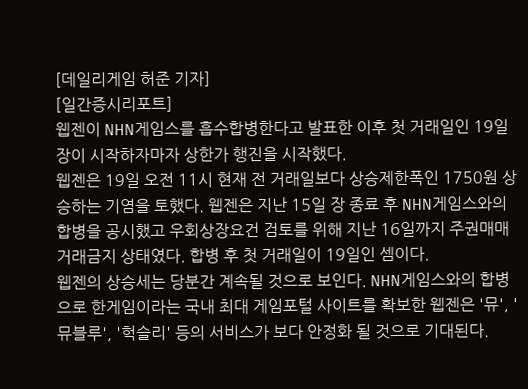[데일리게임 허준 기자]
[일간증시리포트]
웹젠이 NHN게임스를 흡수합병한다고 발표한 이후 첫 거래일인 19일 장이 시작하자마자 상한가 행진을 시작했다.
웹젠은 19일 오전 11시 현재 전 거래일보다 상승제한폭인 1750원 상승하는 기염을 토했다. 웹젠은 지난 15일 장 종료 후 NHN게임스와의 합병을 공시했고 우회상장요건 검토를 위해 지난 16일까지 주권매매거래금지 상태였다. 합병 후 첫 거래일이 19일인 셈이다.
웹젠의 상승세는 당분간 계속될 것으로 보인다. NHN게임스와의 합병으로 한게임이라는 국내 최대 게임포털 사이트를 확보한 웹젠은 '뮤', '뮤블루', '헉슬리' 등의 서비스가 보다 안정화 될 것으로 기대된다.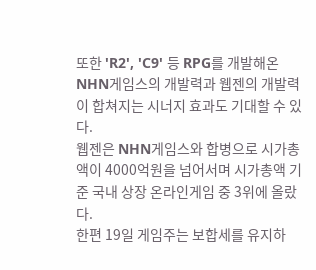또한 'R2', 'C9' 등 RPG를 개발해온 NHN게임스의 개발력과 웹젠의 개발력이 합쳐지는 시너지 효과도 기대할 수 있다.
웹젠은 NHN게임스와 합병으로 시가총액이 4000억원을 넘어서며 시가총액 기준 국내 상장 온라인게임 중 3위에 올랐다.
한편 19일 게임주는 보합세를 유지하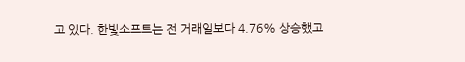고 있다. 한빛소프트는 전 거래일보다 4.76% 상승했고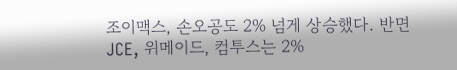조이맥스, 손오공도 2% 넘게 상승했다. 반면 JCE, 위메이드, 컴투스는 2%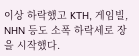이상 하락했고 KTH, 게임빌, NHN 등도 소폭 하락세로 장을 시작했다.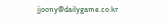jjoony@dailygame.co.kr